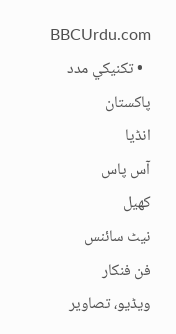BBCUrdu.com
  • تکنيکي مدد
پاکستان
انڈیا
آس پاس
کھیل
نیٹ سائنس
فن فنکار
ویڈیو، تصاویر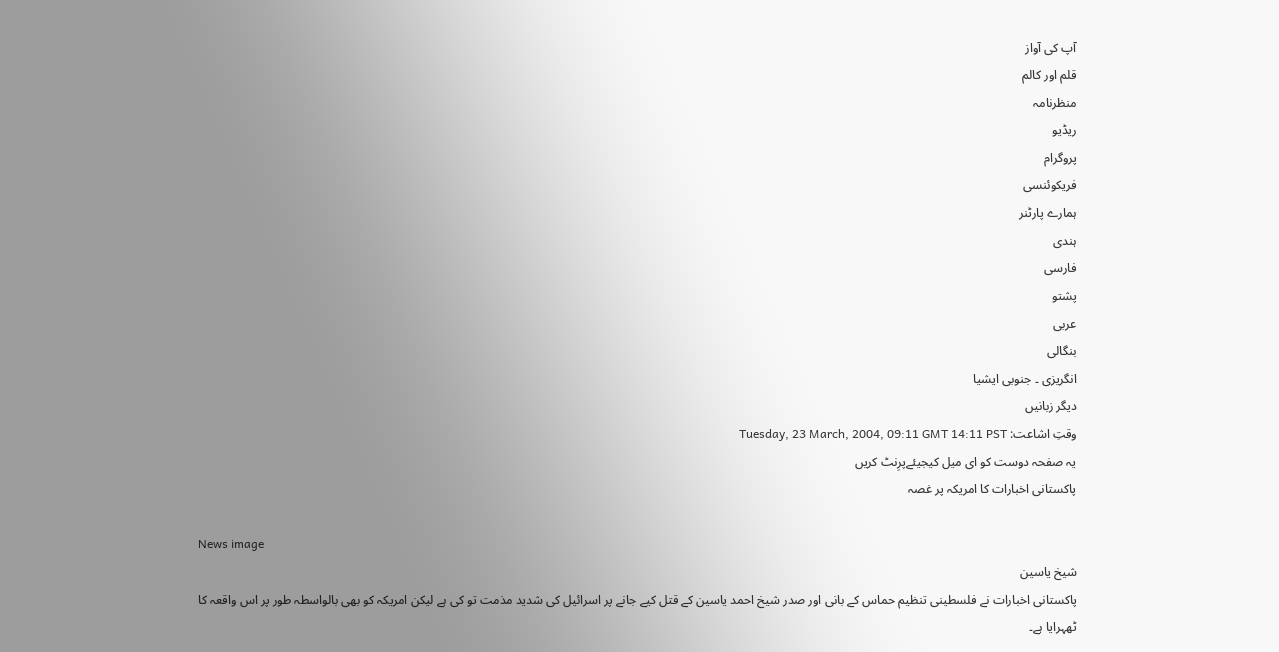آپ کی آواز
قلم اور کالم
منظرنامہ
ریڈیو
پروگرام
فریکوئنسی
ہمارے پارٹنر
ہندی
فارسی
پشتو
عربی
بنگالی
انگریزی ۔ جنوبی ایشیا
دیگر زبانیں
وقتِ اشاعت: Tuesday, 23 March, 2004, 09:11 GMT 14:11 PST
یہ صفحہ دوست کو ای میل کیجیئےپرِنٹ کریں
پاکستانی اخبارات کا امریکہ پر غصہ

News image
شیخ یاسین
پاکستانی اخبارات نے فلسطینی تنظیم حماس کے بانی اور صدر شیخ احمد یاسین کے قتل کیے جانے پر اسرائیل کی شدید مذمت تو کی ہے لیکن امریکہ کو بھی بالواسطہ طور پر اس واقعہ کا ٹھہرایا ہے۔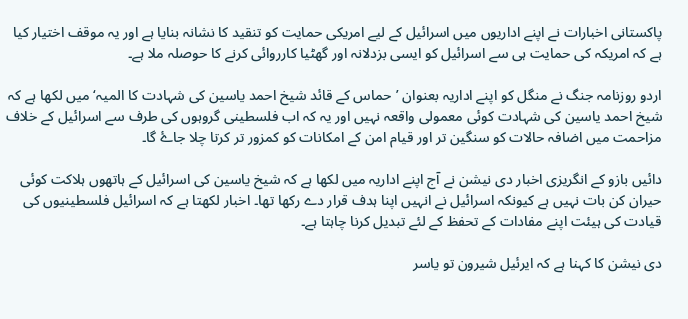پاکستانی اخبارات نے اپنے اداریوں میں اسرائیل کے لیے امریکی حمایت کو تنقید کا نشانہ بنایا ہے اور یہ موقف اختیار کیا ہے کہ امریکہ کی حمایت ہی سے اسرائیل کو ایسی بزدلانہ اور گھٹیا کارروائی کرنے کا حوصلہ ملا ہے۔

اردو روزنامہ جنگ نے منگل کو اپنے اداریہ بعنوان ’حماس کے قائد شیخ احمد یاسین کی شہادت کا المیہ‘ میں لکھا ہے کہ شیخ احمد یاسین کی شہادت کوئی معمولی واقعہ نہیں اور یہ کہ اب فلسطینی گروہوں کی طرف سے اسرائیل کے خلاف مزاحمت میں اضافہ حالات کو سنگین تر اور قیام امن کے امکانات کو کمزور تر کرتا چلا جاۓ گا۔

دائیں بازو کے انگریزی اخبار دی نیشن نے آج اپنے اداریہ میں لکھا ہے کہ شیخ یاسین کی اسرائیل کے ہاتھوں ہلاکت کوئی حیران کن بات نہیں ہے کیونکہ اسرائیل نے انہیں اپنا ہدف قرار دے رکھا تھا۔ اخبار لکھتا ہے کہ اسرائیل فلسطینیوں کی قیادت کی ہیئت اپنے مفادات کے تحفظ کے لئے تبدیل کرنا چاہتا ہے۔

دی نیشن کا کہنا ہے کہ ایرئیل شیرون تو یاسر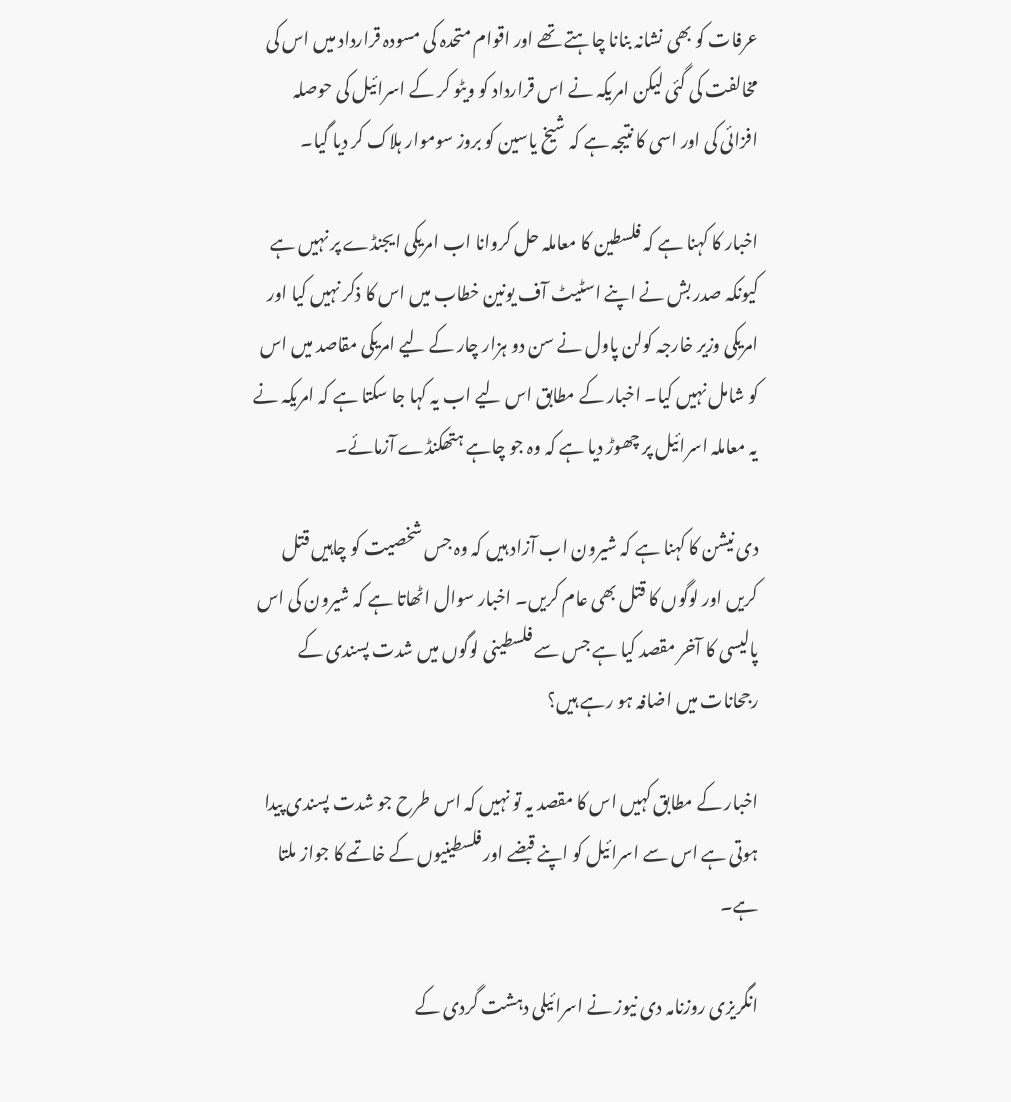عرفات کو بھی نشانہ بنانا چاہتے تھے اور اقوام متحدہ کی مسودہ قرارداد میں اس کی مخالفت کی گئی لیکن امریکہ نے اس قرارداد کو ویٹو کر کے اسرائیل کی حوصلہ افزائی کی اور اسی کا نتیجہ ہے کہ شیخ یاسین کو بروز سوموار ہلاک کر دیا گیا۔

اخبار کا کہنا ہے کہ فلسطین کا معاملہ حل کروانا اب امریکی ایجنڈے پر نہیں ہے کیونکہ صدر بش نے اپنے اسٹیٹ آف یونین خطاب میں اس کا ذکر نہیں کیا اور امریکی وزیر خارجہ کولن پاول نے سن دو ہزار چار کے لیے امریکی مقاصد میں اس کو شامل نہیں کیا۔ اخبار کے مطابق اس لیے اب یہ کہا جا سکتا ہے کہ امریکہ نے یہ معاملہ اسرائیل پر چھوڑ دیا ہے کہ وہ جو چاہے ہتھکنڈے آزمائے۔

دی نیشن کا کہنا ہے کہ شیرون اب آزاد ہیں کہ وہ جس شخصیت کو چاہیں قتل کریں اور لوگوں کا قتل بھی عام کریں۔ اخبار سوال اٹھاتا ہے کہ شیرون کی اس پالیسی کا آخر مقصد کیا ہے جس سے فلسطینی لوگوں میں شدت پسندی کے رجحانات میں اضافہ ہو رہے ہیں؟

اخبار کے مطابق کہیں اس کا مقصد یہ تو نہیں کہ اس طرح جو شدت پسندی پیدا ہوتی ہے اس سے اسرائیل کو اپنے قبضے اور فلسطینیوں کے خاتمے کا جواز ملتا ہے۔

انگریزی روزنامہ دی نیوز نے اسرائیلی دہشت گردی کے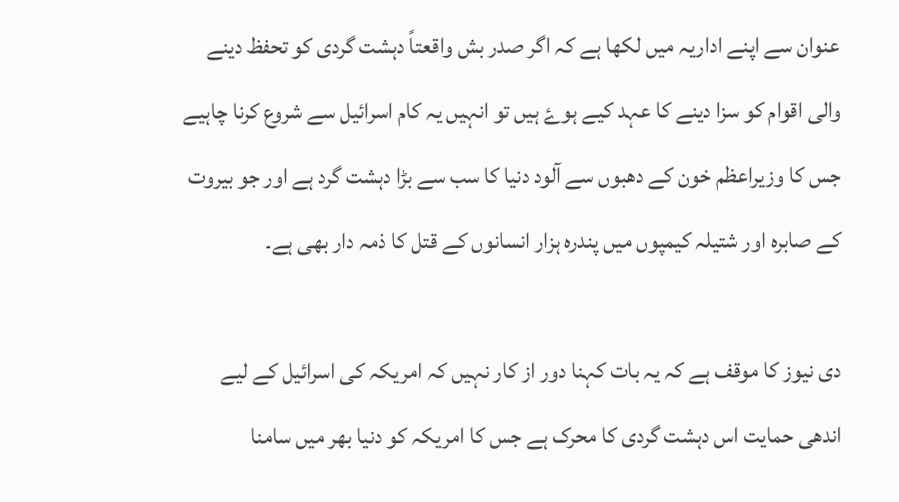عنوان سے اپنے اداریہ میں لکھا ہے کہ اگر صدر بش واقعتاً دہشت گردی کو تحفظ دینے والی اقوام کو سزا دینے کا عہد کیے ہوۓ ہیں تو انہیں یہ کام اسرائیل سے شروع کرنا چاہیے جس کا وزیراعظم خون کے دھبوں سے آلود دنیا کا سب سے بڑا دہشت گرد ہے اور جو بیروت کے صابرہ اور شتیلہ کیمپوں میں پندرہ ہزار انسانوں کے قتل کا ذمہ دار بھی ہے۔

دی نیوز کا موقف ہے کہ یہ بات کہنا دور از کار نہیں کہ امریکہ کی اسرائیل کے لیے اندھی حمایت اس دہشت گردی کا محرک ہے جس کا امریکہ کو دنیا بھر میں سامنا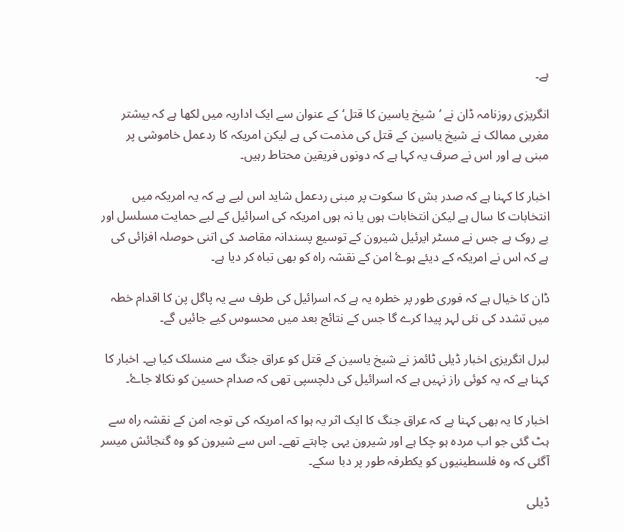ہے۔

انگریزی روزنامہ ڈان نے ’شیخ یاسین کا قتل‘ کے عنوان سے ایک اداریہ میں لکھا ہے کہ بیشتر مغربی ممالک نے شیخ یاسین کے قتل کی مذمت کی ہے لیکن امریکہ کا ردعمل خاموشی پر مبنی ہے اور اس نے صرف یہ کہا ہے کہ دونوں فریقین محتاط رہیں۔

اخبار کا کہنا ہے کہ صدر بش کا سکوت پر مبنی ردعمل شاید اس لیے ہے کہ یہ امریکہ میں انتخابات کا سال ہے لیکن انتخابات ہوں یا نہ ہوں امریکہ کی اسرائیل کے لیے حمایت مسلسل اور بے روک ہے جس نے مسٹر ایرئیل شیرون کے توسیع پسندانہ مقاصد کی اتنی حوصلہ افزائی کی ہے کہ اس نے امریکہ کے دیئے ہوۓ امن کے نقشہ راہ کو بھی تباہ کر دیا ہے۔

ڈان کا خیال ہے کہ فوری طور پر خطرہ یہ ہے کہ اسرائیل کی طرف سے یہ پاگل پن کا اقدام خطہ میں تشدد کی نئی لہر پیدا کرے گا جس کے نتائج بعد میں محسوس کیے جائیں گے۔

لبرل انگریزی اخبار ڈیلی ٹائمز نے شیخ یاسین کے قتل کو عراق جنگ سے منسلک کیا ہے۔ اخبار کا کہنا ہے کہ یہ کوئی راز نہیں ہے کہ اسرائیل کی دلچسپی تھی کہ صدام حسین کو نکالا جاۓ۔

اخبار کا یہ بھی کہنا ہے کہ عراق جنگ کا ایک اثر یہ ہوا کہ امریکہ کی توجہ امن کے نقشہ راہ سے ہٹ گئی جو اب مردہ ہو چکا ہے اور شیرون یہی چاہتے تھے۔ اس سے شیرون کو وہ گنجائش میسر آگئی کہ وہ فلسطینیوں کو یکطرفہ طور پر دبا سکے۔

ڈیلی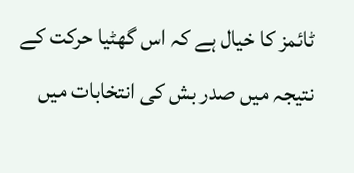ٹائمز کا خیال ہے کہ اس گھٹیا حرکت کے نتیجہ میں صدر بش کی انتخابات میں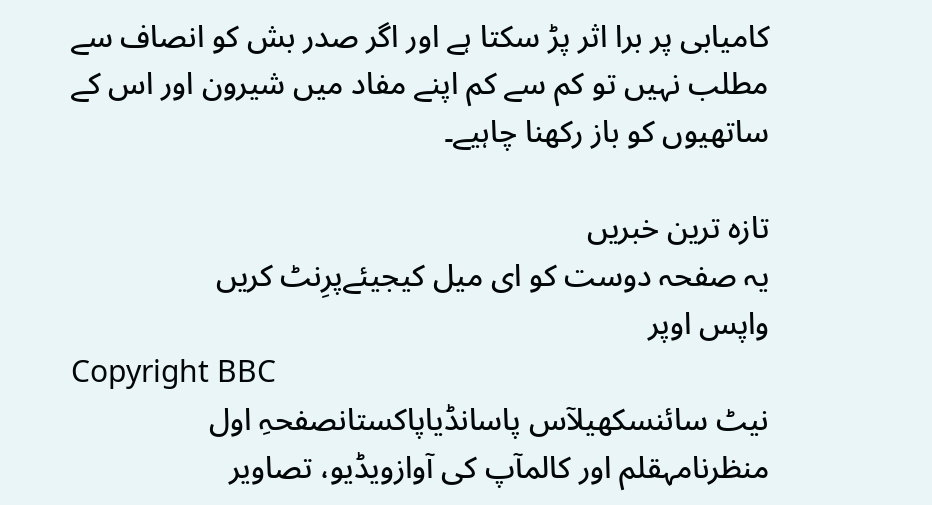کامیابی پر برا اثر پڑ سکتا ہے اور اگر صدر بش کو انصاف سے مطلب نہیں تو کم سے کم اپنے مفاد میں شیرون اور اس کے ساتھیوں کو باز رکھنا چاہیے۔

تازہ ترین خبریں
یہ صفحہ دوست کو ای میل کیجیئےپرِنٹ کریں
واپس اوپر
Copyright BBC
نیٹ سائنسکھیلآس پاسانڈیاپاکستانصفحہِ اول
منظرنامہقلم اور کالمآپ کی آوازویڈیو، تصاویر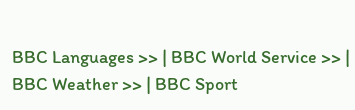BBC Languages >> | BBC World Service >> | BBC Weather >> | BBC Sport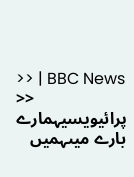>> | BBC News >>
پرائیویسیہمارے بارے میںہمیں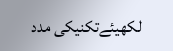لکھیئےتکنیکی مدد